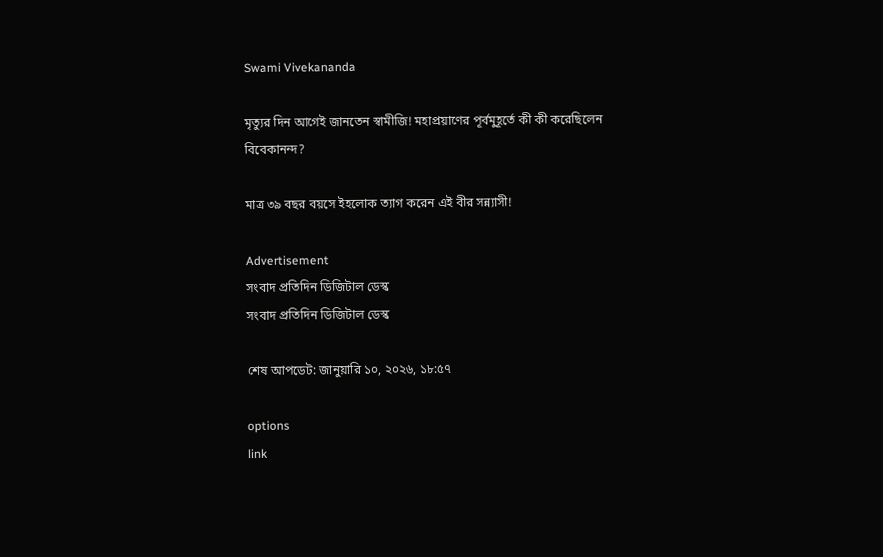Swami Vivekananda

মৃত্যুর দিন আগেই জানতেন স্বামীজি! মহাপ্রয়াণের পূর্বমুহূর্তে কী কী করেছিলেন বিবেকানন্দ?

মাত্র ৩৯ বছর বয়সে ইহলোক ত্যাগ করেন এই বীর সন্ন্যাসী!

Advertisement
সংবাদ প্রতিদিন ডিজিটাল ডেস্ক
সংবাদ প্রতিদিন ডিজিটাল ডেস্ক

শেষ আপডেট: জানুয়ারি ১০, ২০২৬, ১৮:৫৭

options
link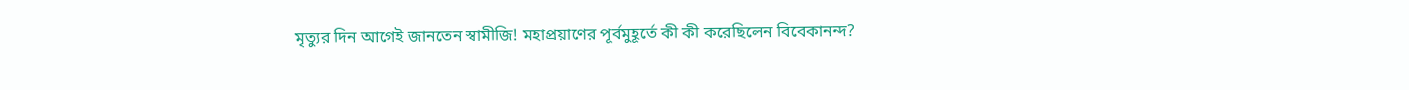মৃত্যুর দিন আগেই জানতেন স্বামীজি! মহাপ্রয়াণের পূর্বমুহূর্তে কী কী করেছিলেন বিবেকানন্দ?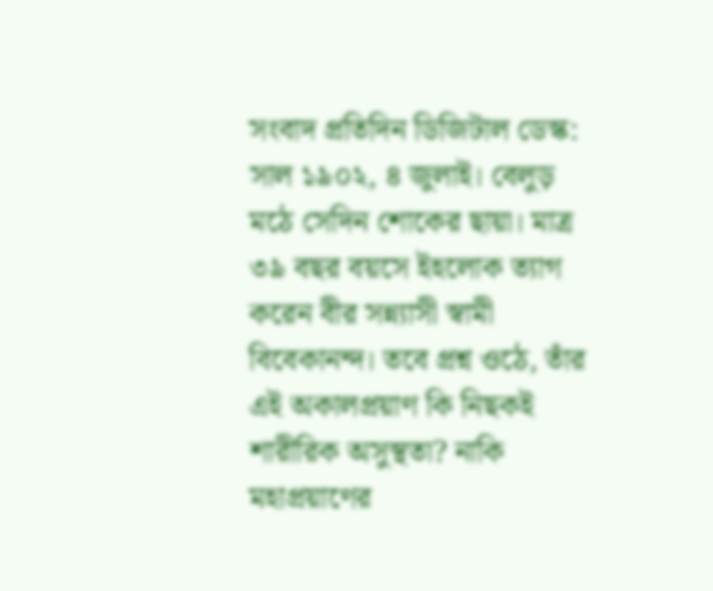সংবাদ প্রতিদিন ডিজিটাল ডেস্ক: সাল ১৯০২, ৪ জুলাই। বেলুড় মঠে সেদিন শোকের ছায়া। মাত্র ৩৯ বছর বয়সে ইহলোক ত্যাগ করেন বীর সন্ন্যাসী স্বামী বিবেকানন্দ। তবে প্রশ্ন ওঠে, তাঁর এই অকালপ্রয়াণ কি নিছকই শারীরিক অসুস্থতা? নাকি মহাপ্রয়াণের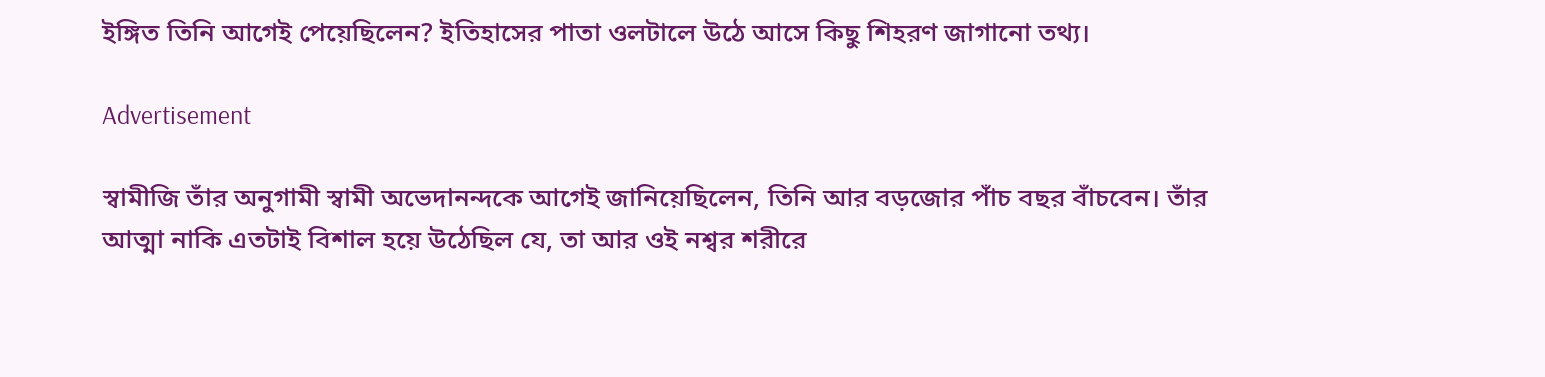ইঙ্গিত তিনি আগেই পেয়েছিলেন? ইতিহাসের পাতা ওলটালে উঠে আসে কিছু শিহরণ জাগানো তথ্য।

Advertisement

স্বামীজি তাঁর অনুগামী স্বামী অভেদানন্দকে আগেই জানিয়েছিলেন, তিনি আর বড়জোর পাঁচ বছর বাঁচবেন। তাঁর আত্মা নাকি এতটাই বিশাল হয়ে উঠেছিল যে, তা আর ওই নশ্বর শরীরে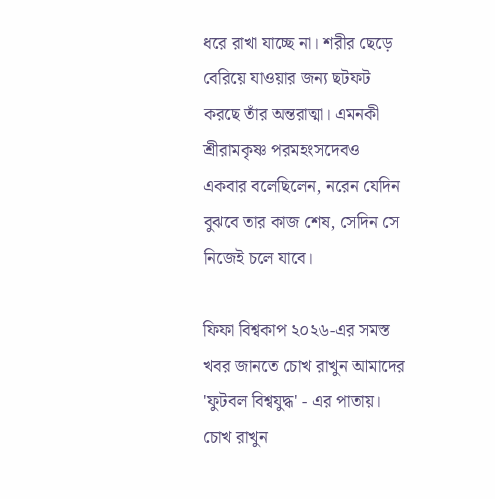ধরে রাখা যাচ্ছে না। শরীর ছেড়ে বেরিয়ে যাওয়ার জন্য ছটফট করছে তাঁর অন্তরাত্মা। এমনকী শ্রীরামকৃষ্ণ পরমহংসদেবও একবার বলেছিলেন, নরেন যেদিন বুঝবে তার কাজ শেষ, সেদিন সে নিজেই চলে যাবে।

ফিফা বিশ্বকাপ ২০২৬-এর সমস্ত খবর জানতে চোখ রাখুন আমাদের 'ফুটবল বিশ্বযুদ্ধ' - এর পাতায়।
চোখ রাখুন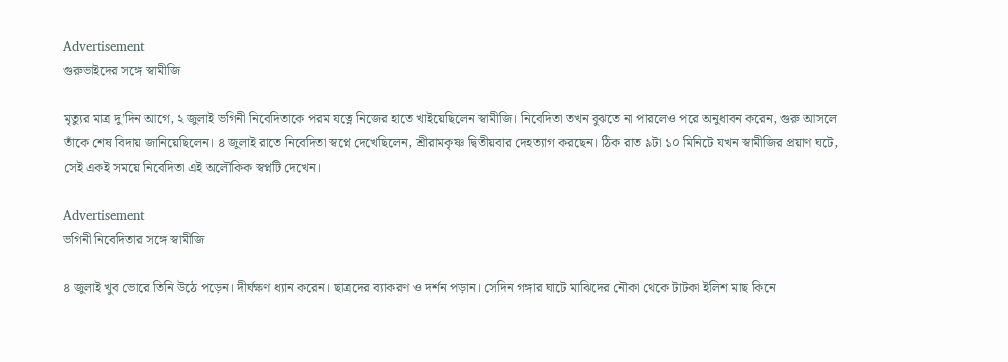Advertisement
গুরুভাইদের সঙ্গে স্বামীজি

মৃত্যুর মাত্র দু’দিন আগে, ২ জুলাই ভগিনী নিবেদিতাকে পরম যত্নে নিজের হাতে খাইয়েছিলেন স্বামীজি। নিবেদিতা তখন বুঝতে না পারলেও পরে অনুধাবন করেন, গুরু আসলে তাঁকে শেষ বিদায় জানিয়েছিলেন। ৪ জুলাই রাতে নিবেদিতা স্বপ্নে দেখেছিলেন, শ্রীরামকৃষ্ণ দ্বিতীয়বার দেহত্যাগ করছেন। ঠিক রাত ৯টা ১০ মিনিটে যখন স্বামীজির প্রয়াণ ঘটে, সেই একই সময়ে নিবেদিতা এই অলৌকিক স্বপ্নটি দেখেন।

Advertisement
ভগিনী নিবেদিতার সঙ্গে স্বামীজি

৪ জুলাই খুব ভোরে তিনি উঠে পড়েন। দীর্ঘক্ষণ ধ্যান করেন। ছাত্রদের ব্যাকরণ ও দর্শন পড়ান। সেদিন গঙ্গার ঘাটে মাঝিদের নৌকা থেকে টাটকা ইলিশ মাছ কিনে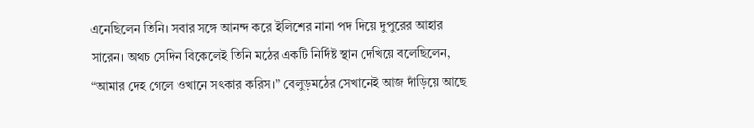এনেছিলেন তিনি। সবার সঙ্গে আনন্দ করে ইলিশের নানা পদ দিয়ে দুপুরের আহার সারেন। অথচ সেদিন বিকেলেই তিনি মঠের একটি নির্দিষ্ট স্থান দেখিয়ে বলেছিলেন, “আমার দেহ গেলে ওখানে সৎকার করিস।” বেলুড়মঠের সেখানেই আজ দাঁড়িয়ে আছে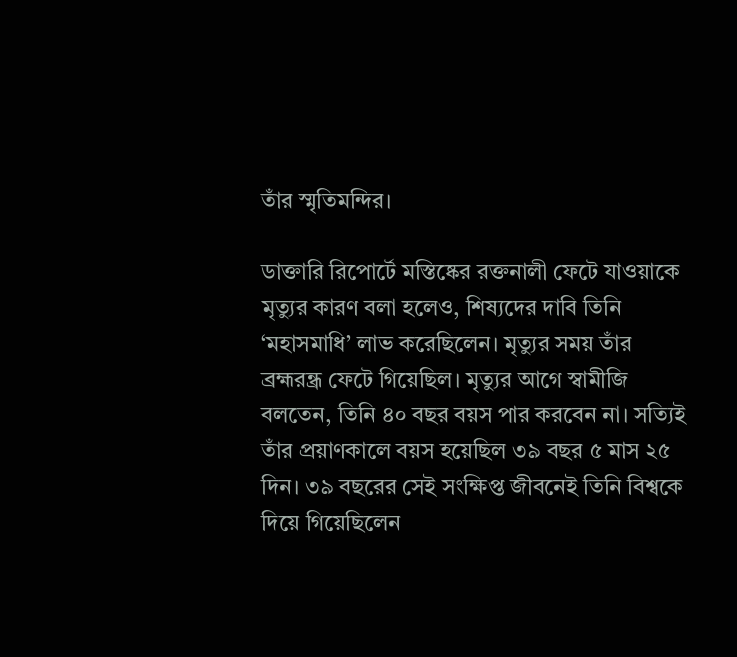তাঁর স্মৃতিমন্দির।

ডাক্তারি রিপোর্টে মস্তিষ্কের রক্তনালী ফেটে যাওয়াকে মৃত্যুর কারণ বলা হলেও, শিষ্যদের দাবি তিনি ‘মহাসমাধি’ লাভ করেছিলেন। মৃত্যুর সময় তাঁর ব্রহ্মরন্ধ্র ফেটে গিয়েছিল। মৃত্যুর আগে স্বামীজি বলতেন, তিনি ৪০ বছর বয়স পার করবেন না। সত্যিই তাঁর প্রয়াণকালে বয়স হয়েছিল ৩৯ বছর ৫ মাস ২৫ দিন। ৩৯ বছরের সেই সংক্ষিপ্ত জীবনেই তিনি বিশ্বকে দিয়ে গিয়েছিলেন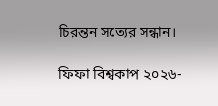চিরন্তন সত্যের সন্ধান।

ফিফা বিশ্বকাপ ২০২৬-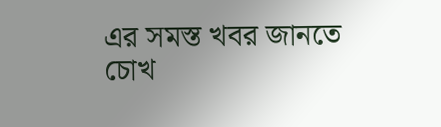এর সমস্ত খবর জানতে চোখ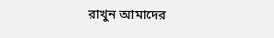রাখুন আমাদের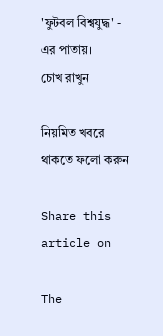'ফুটবল বিশ্বযুদ্ধ' - এর পাতায়।
চোখ রাখুন

নিয়মিত খবরে থাকতে ফলো করুন

Share this article on

The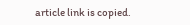article link is copied.